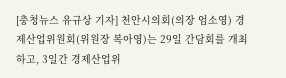[충청뉴스 유규상 기자] 천안시의회(의장 엄소영) 경제산업위원회(위원장 복아영)는 29일 간담회를 개최하고, 3일간 경제산업위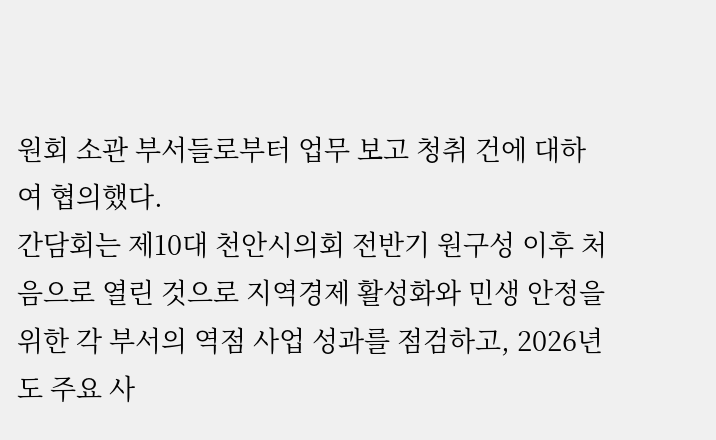원회 소관 부서들로부터 업무 보고 청취 건에 대하여 협의했다.
간담회는 제10대 천안시의회 전반기 원구성 이후 처음으로 열린 것으로 지역경제 활성화와 민생 안정을 위한 각 부서의 역점 사업 성과를 점검하고, 2026년도 주요 사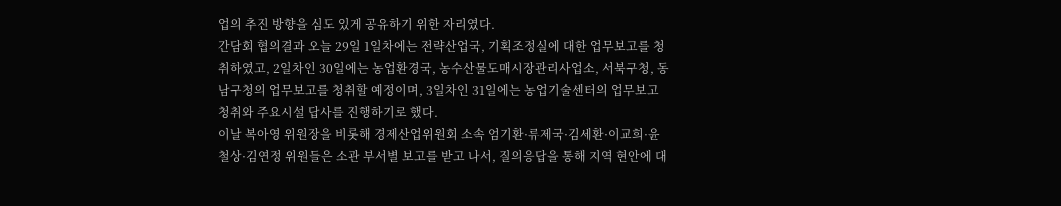업의 추진 방향을 심도 있게 공유하기 위한 자리였다.
간담회 협의결과 오늘 29일 1일차에는 전략산업국, 기획조정실에 대한 업무보고를 청취하였고, 2일차인 30일에는 농업환경국, 농수산물도매시장관리사업소, 서북구청, 동남구청의 업무보고를 청취할 예정이며, 3일차인 31일에는 농업기술센터의 업무보고 청취와 주요시설 답사를 진행하기로 했다.
이날 복아영 위원장을 비롯해 경제산업위원회 소속 엄기환·류제국·김세환·이교희·윤철상·김연정 위원들은 소관 부서별 보고를 받고 나서, 질의응답을 통해 지역 현안에 대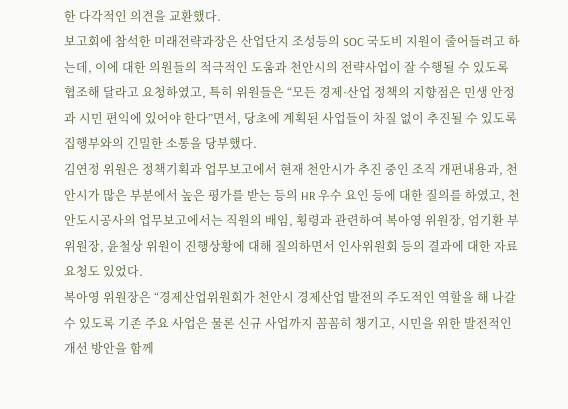한 다각적인 의견을 교환했다.
보고회에 참석한 미래전략과장은 산업단지 조성등의 SOC 국도비 지원이 줄어들려고 하는데, 이에 대한 의원들의 적극적인 도움과 천안시의 전략사업이 잘 수행될 수 있도록 협조해 달라고 요청하였고, 특히 위원들은 “모든 경제·산업 정책의 지향점은 민생 안정과 시민 편익에 있어야 한다”면서, 당초에 계획된 사업들이 차질 없이 추진될 수 있도록 집행부와의 긴밀한 소통을 당부했다.
김연정 위원은 정책기획과 업무보고에서 현재 천안시가 추진 중인 조직 개편내용과, 천안시가 많은 부분에서 높은 평가를 받는 등의 HR 우수 요인 등에 대한 질의를 하였고, 천안도시공사의 업무보고에서는 직원의 배임, 횡령과 관련하여 복아영 위원장, 엄기환 부위원장, 윤철상 위원이 진행상황에 대해 질의하면서 인사위원회 등의 결과에 대한 자료 요청도 있었다.
복아영 위원장은 “경제산업위원회가 천안시 경제산업 발전의 주도적인 역할을 해 나갈수 있도록 기존 주요 사업은 물론 신규 사업까지 꼼꼼히 챙기고, 시민을 위한 발전적인 개선 방안을 함께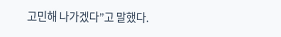고민해 나가겠다”고 말했다.